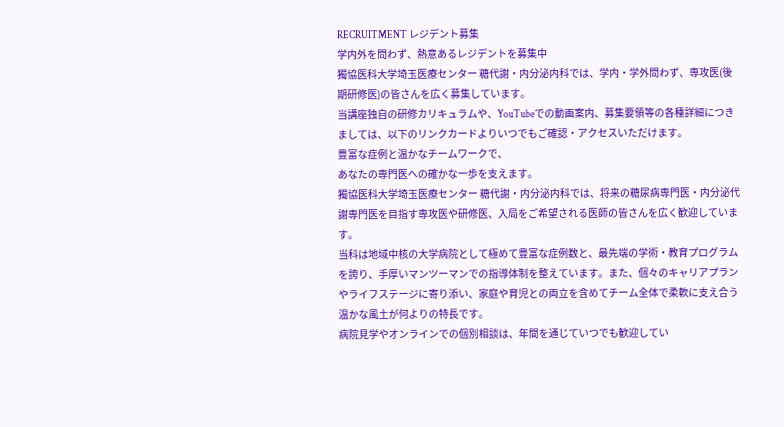RECRUITMENT レジデント募集
学内外を問わず、熱意あるレジデントを募集中
獨協医科大学埼玉医療センター 糖代謝・内分泌内科では、学内・学外問わず、専攻医(後期研修医)の皆さんを広く募集しています。
当講座独自の研修カリキュラムや、YouTubeでの動画案内、募集要領等の各種詳細につきましては、以下のリンクカードよりいつでもご確認・アクセスいただけます。
豊富な症例と温かなチームワークで、
あなたの専門医への確かな一歩を支えます。
獨協医科大学埼玉医療センター 糖代謝・内分泌内科では、将来の糖尿病専門医・内分泌代謝専門医を目指す専攻医や研修医、入局をご希望される医師の皆さんを広く歓迎しています。
当科は地域中核の大学病院として極めて豊富な症例数と、最先端の学術・教育プログラムを誇り、手厚いマンツーマンでの指導体制を整えています。また、個々のキャリアプランやライフステージに寄り添い、家庭や育児との両立を含めてチーム全体で柔軟に支え合う温かな風土が何よりの特長です。
病院見学やオンラインでの個別相談は、年間を通じていつでも歓迎してい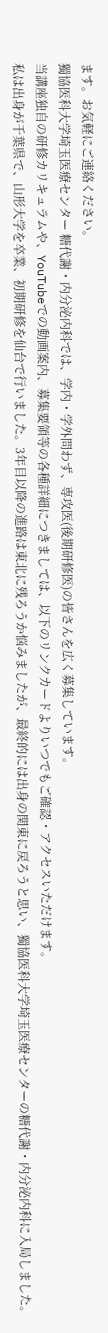ます。お気軽にご連絡ください。
獨協医科大学埼玉医療センター 糖代謝・内分泌内科では、学内・学外問わず、専攻医(後期研修医)の皆さんを広く募集しています。
当講座独自の研修カリキュラムや、YouTubeでの動画案内、募集要領等の各種詳細につきましては、以下のリンクカードよりいつでもご確認・アクセスいただけます。
私は出身が千葉県で、山形大学を卒業、初期研修を仙台で行いました。3年目以降の進路は東北に残ろうか悩みましたが、最終的には出身の関東に戻ろうと思い、獨協医科大学埼玉医療センターの糖代謝・内分泌内科に入局しました。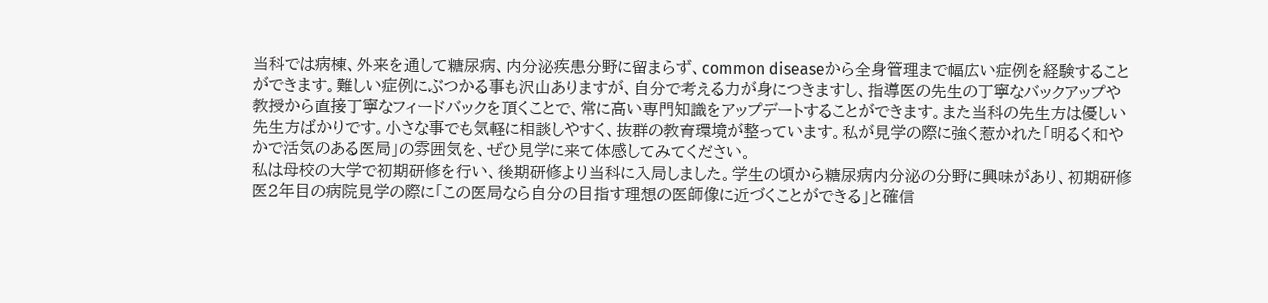当科では病棟、外来を通して糖尿病、内分泌疾患分野に留まらず、common diseaseから全身管理まで幅広い症例を経験することができます。難しい症例にぶつかる事も沢山ありますが、自分で考える力が身につきますし、指導医の先生の丁寧なバックアップや教授から直接丁寧なフィードバックを頂くことで、常に高い専門知識をアップデートすることができます。また当科の先生方は優しい先生方ばかりです。小さな事でも気軽に相談しやすく、抜群の教育環境が整っています。私が見学の際に強く惹かれた「明るく和やかで活気のある医局」の雰囲気を、ぜひ見学に来て体感してみてください。
私は母校の大学で初期研修を行い、後期研修より当科に入局しました。学生の頃から糖尿病内分泌の分野に興味があり、初期研修医2年目の病院見学の際に「この医局なら自分の目指す理想の医師像に近づくことができる」と確信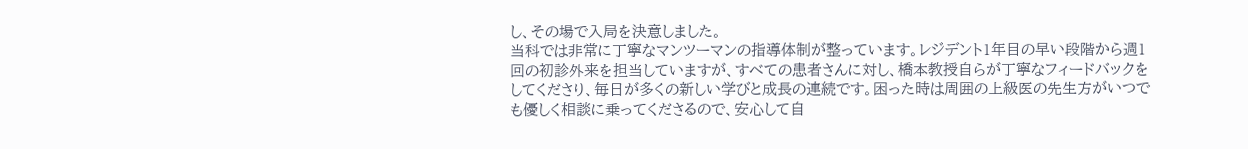し、その場で入局を決意しました。
当科では非常に丁寧なマンツーマンの指導体制が整っています。レジデント1年目の早い段階から週1回の初診外来を担当していますが、すべての患者さんに対し、橋本教授自らが丁寧なフィードバックをしてくださり、毎日が多くの新しい学びと成長の連続です。困った時は周囲の上級医の先生方がいつでも優しく相談に乗ってくださるので、安心して自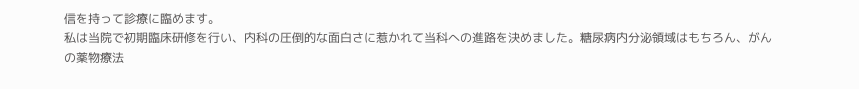信を持って診療に臨めます。
私は当院で初期臨床研修を行い、内科の圧倒的な面白さに惹かれて当科への進路を決めました。糖尿病内分泌領域はもちろん、がんの薬物療法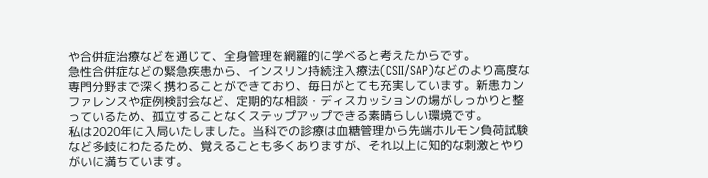や合併症治療などを通じて、全身管理を網羅的に学べると考えたからです。
急性合併症などの緊急疾患から、インスリン持続注入療法(CSII/SAP)などのより高度な専門分野まで深く携わることができており、毎日がとても充実しています。新患カンファレンスや症例検討会など、定期的な相談・ディスカッションの場がしっかりと整っているため、孤立することなくステップアップできる素晴らしい環境です。
私は2020年に入局いたしました。当科での診療は血糖管理から先端ホルモン負荷試験など多岐にわたるため、覚えることも多くありますが、それ以上に知的な刺激とやりがいに満ちています。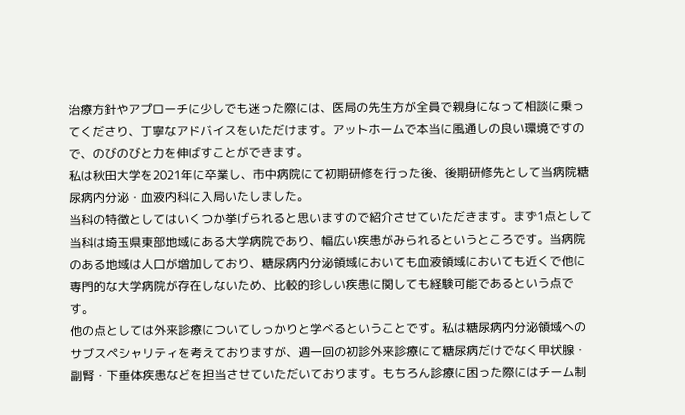治療方針やアプローチに少しでも迷った際には、医局の先生方が全員で親身になって相談に乗ってくださり、丁寧なアドバイスをいただけます。アットホームで本当に風通しの良い環境ですので、のびのびと力を伸ばすことができます。
私は秋田大学を2021年に卒業し、市中病院にて初期研修を行った後、後期研修先として当病院糖尿病内分泌・血液内科に入局いたしました。
当科の特徴としてはいくつか挙げられると思いますので紹介させていただきます。まず1点として当科は埼玉県東部地域にある大学病院であり、幅広い疾患がみられるというところです。当病院のある地域は人口が増加しており、糖尿病内分泌領域においても血液領域においても近くで他に専門的な大学病院が存在しないため、比較的珍しい疾患に関しても経験可能であるという点です。
他の点としては外来診療についてしっかりと学べるということです。私は糖尿病内分泌領域へのサブスペシャリティを考えておりますが、週一回の初診外来診療にて糖尿病だけでなく甲状腺・副腎・下垂体疾患などを担当させていただいております。もちろん診療に困った際にはチーム制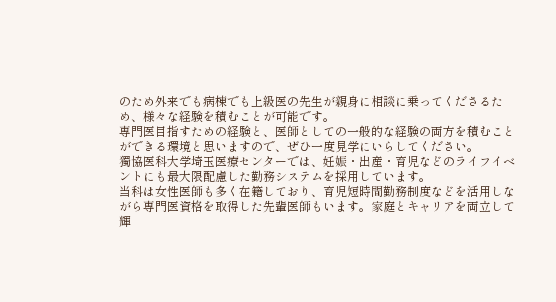のため外来でも病棟でも上級医の先生が親身に相談に乗ってくださるため、様々な経験を積むことが可能です。
専門医目指すための経験と、医師としての一般的な経験の両方を積むことができる環境と思いますので、ぜひ一度見学にいらしてください。
獨協医科大学埼玉医療センターでは、妊娠・出産・育児などのライフイベントにも最大限配慮した勤務システムを採用しています。
当科は女性医師も多く在籍しており、育児短時間勤務制度などを活用しながら専門医資格を取得した先輩医師もいます。家庭とキャリアを両立して輝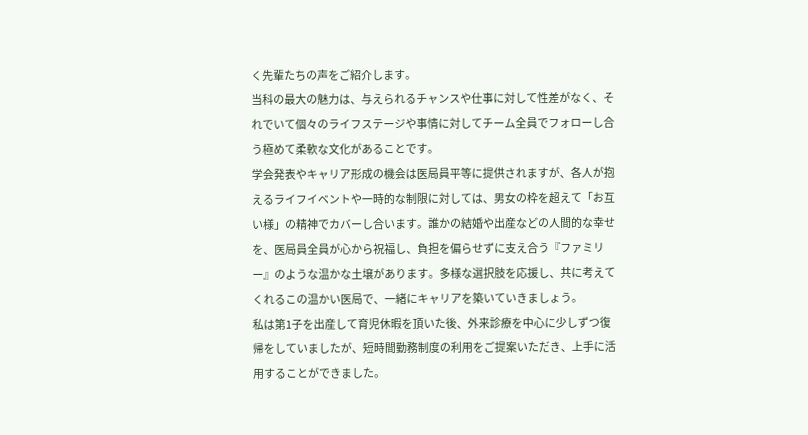く先輩たちの声をご紹介します。
当科の最大の魅力は、与えられるチャンスや仕事に対して性差がなく、それでいて個々のライフステージや事情に対してチーム全員でフォローし合う極めて柔軟な文化があることです。
学会発表やキャリア形成の機会は医局員平等に提供されますが、各人が抱えるライフイベントや一時的な制限に対しては、男女の枠を超えて「お互い様」の精神でカバーし合います。誰かの結婚や出産などの人間的な幸せを、医局員全員が心から祝福し、負担を偏らせずに支え合う『ファミリー』のような温かな土壌があります。多様な選択肢を応援し、共に考えてくれるこの温かい医局で、一緒にキャリアを築いていきましょう。
私は第1子を出産して育児休暇を頂いた後、外来診療を中心に少しずつ復帰をしていましたが、短時間勤務制度の利用をご提案いただき、上手に活用することができました。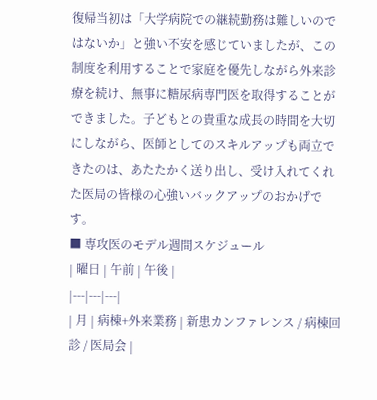復帰当初は「大学病院での継続勤務は難しいのではないか」と強い不安を感じていましたが、この制度を利用することで家庭を優先しながら外来診療を続け、無事に糖尿病専門医を取得することができました。子どもとの貴重な成長の時間を大切にしながら、医師としてのスキルアップも両立できたのは、あたたかく送り出し、受け入れてくれた医局の皆様の心強いバックアップのおかげです。
■ 専攻医のモデル週間スケジュール
| 曜日 | 午前 | 午後 |
|---|---|---|
| 月 | 病棟+外来業務 | 新患カンファレンス / 病棟回診 / 医局会 |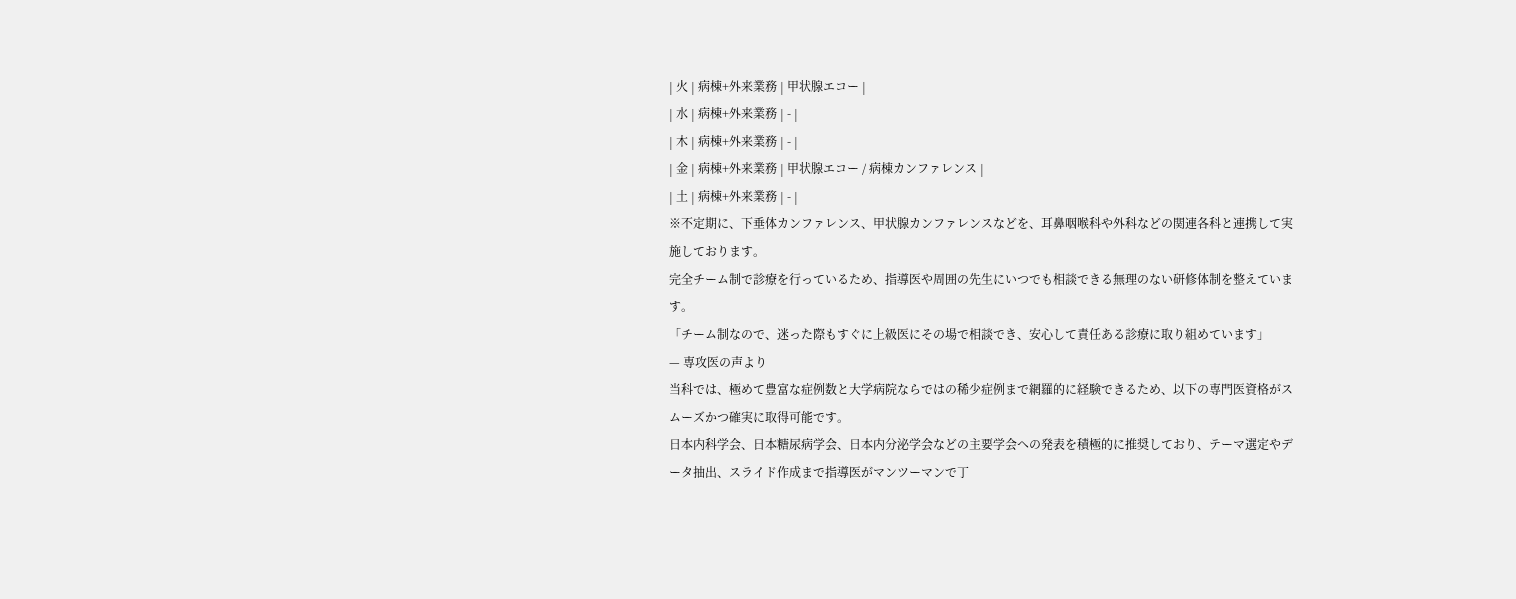| 火 | 病棟+外来業務 | 甲状腺エコー |
| 水 | 病棟+外来業務 | - |
| 木 | 病棟+外来業務 | - |
| 金 | 病棟+外来業務 | 甲状腺エコー / 病棟カンファレンス |
| 土 | 病棟+外来業務 | - |
※不定期に、下垂体カンファレンス、甲状腺カンファレンスなどを、耳鼻咽喉科や外科などの関連各科と連携して実施しております。
完全チーム制で診療を行っているため、指導医や周囲の先生にいつでも相談できる無理のない研修体制を整えています。
「チーム制なので、迷った際もすぐに上級医にその場で相談でき、安心して責任ある診療に取り組めています」
— 専攻医の声より
当科では、極めて豊富な症例数と大学病院ならではの稀少症例まで網羅的に経験できるため、以下の専門医資格がスムーズかつ確実に取得可能です。
日本内科学会、日本糖尿病学会、日本内分泌学会などの主要学会への発表を積極的に推奨しており、テーマ選定やデータ抽出、スライド作成まで指導医がマンツーマンで丁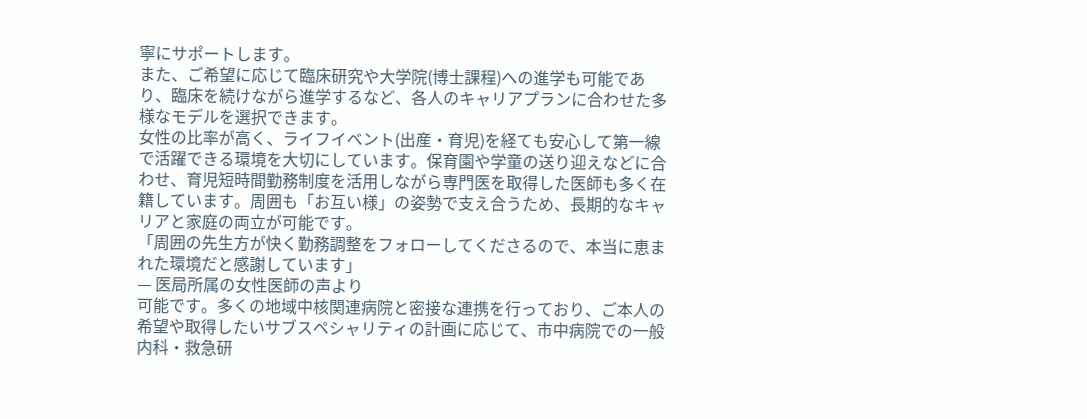寧にサポートします。
また、ご希望に応じて臨床研究や大学院(博士課程)への進学も可能であり、臨床を続けながら進学するなど、各人のキャリアプランに合わせた多様なモデルを選択できます。
女性の比率が高く、ライフイベント(出産・育児)を経ても安心して第一線で活躍できる環境を大切にしています。保育園や学童の送り迎えなどに合わせ、育児短時間勤務制度を活用しながら専門医を取得した医師も多く在籍しています。周囲も「お互い様」の姿勢で支え合うため、長期的なキャリアと家庭の両立が可能です。
「周囲の先生方が快く勤務調整をフォローしてくださるので、本当に恵まれた環境だと感謝しています」
— 医局所属の女性医師の声より
可能です。多くの地域中核関連病院と密接な連携を行っており、ご本人の希望や取得したいサブスペシャリティの計画に応じて、市中病院での一般内科・救急研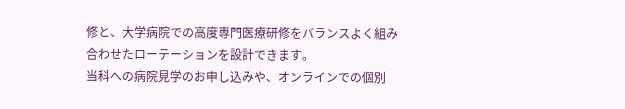修と、大学病院での高度専門医療研修をバランスよく組み合わせたローテーションを設計できます。
当科への病院見学のお申し込みや、オンラインでの個別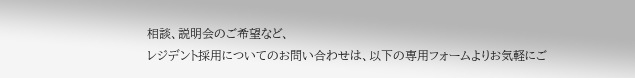相談、説明会のご希望など、
レジデント採用についてのお問い合わせは、以下の専用フォームよりお気軽にご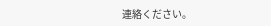連絡ください。